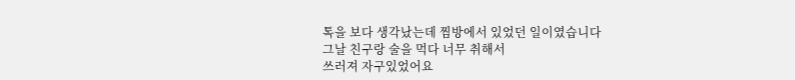톡을 보다 생각났는데 찜방에서 있었던 일이였습니다
그날 친구랑 술을 먹다 너무 취해서
쓰러져 자구있었어요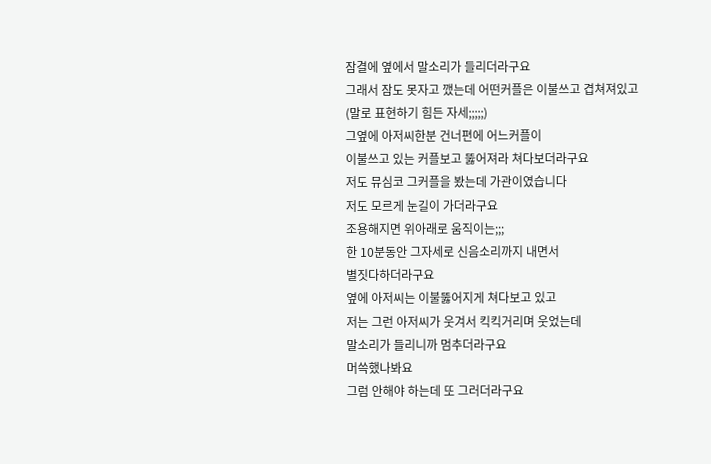잠결에 옆에서 말소리가 들리더라구요
그래서 잠도 못자고 깼는데 어떤커플은 이불쓰고 겹쳐져있고
(말로 표현하기 힘든 자세;;;;;)
그옆에 아저씨한분 건너편에 어느커플이
이불쓰고 있는 커플보고 뚫어져라 쳐다보더라구요
저도 뮤심코 그커플을 봤는데 가관이였습니다
저도 모르게 눈길이 가더라구요
조용해지면 위아래로 움직이는;;;
한 10분동안 그자세로 신음소리까지 내면서
별짓다하더라구요
옆에 아저씨는 이불뚫어지게 쳐다보고 있고
저는 그런 아저씨가 웃겨서 킥킥거리며 웃었는데
말소리가 들리니까 멈추더라구요
머쓱했나봐요
그럼 안해야 하는데 또 그러더라구요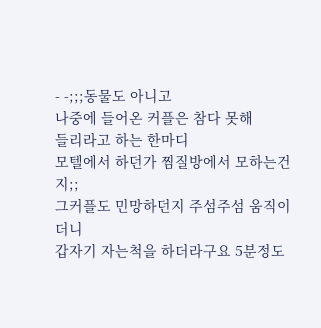- -;;;동물도 아니고
나중에 들어온 커플은 참다 못해
들리라고 하는 한마디
모텔에서 하던가 찜질방에서 모하는건지;;
그커플도 민망하던지 주섬주섬 움직이더니
갑자기 자는척을 하더라구요 5분정도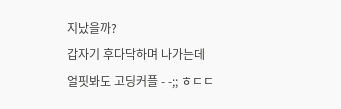지났을까?
갑자기 후다닥하며 나가는데
얼핏봐도 고딩커플 - -;; ㅎㄷㄷ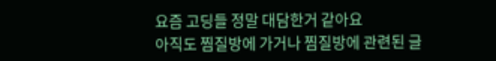요즘 고딩들 정말 대담한거 같아요
아직도 찜질방에 가거나 찜질방에 관련된 글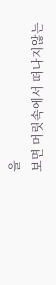을
보면 머릿속에서 떠나지않는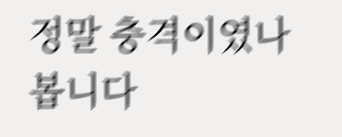정말 충격이였나봅니다